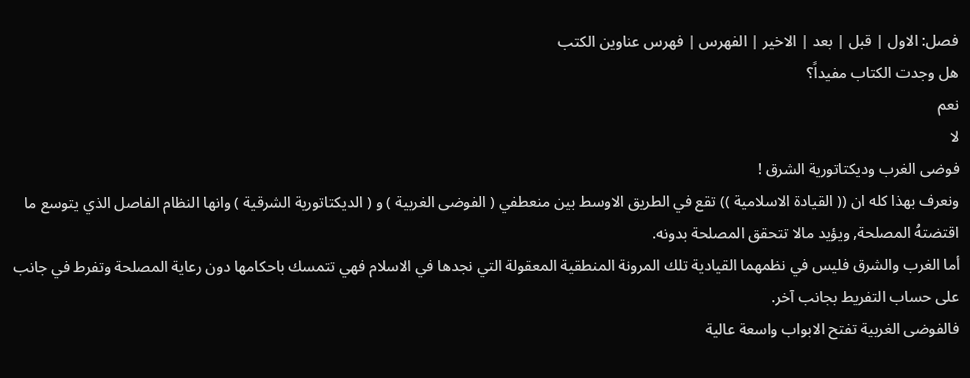فصل: الاول | قبل | بعد | الاخير | الفهرس | فهرس عناوين الكتب
هل وجدت الكتاب مفيداً؟
نعم
لا
فوضى الغرب وديكتاتورية الشرق !
ونعرف بهذا كله ان (( القيادة الاسلامية )) تقع في الطريق الاوسط بين منعطفي ( الفوضى الغربية ) و ( الديكتاتورية الشرقية ) وانها النظام الفاصل الذي يتوسع ما اقتضتهُ المصلحة, ويؤيد مالا تتحقق المصلحة بدونه.
أما الغرب والشرق فليس في نظمهما القيادية تلك المرونة المنطقية المعقولة التي نجدها في الاسلام فهي تتمسك باحكامها دون رعاية المصلحة وتفرط في جانب على حساب التفريط بجانب آخر.
فالفوضى الغربية تفتح الابواب واسعة عالية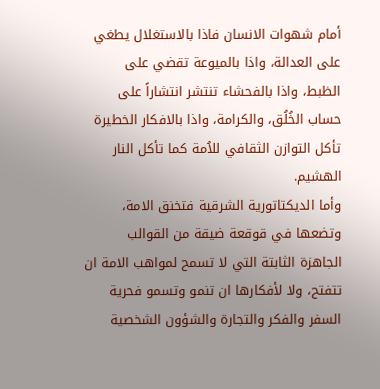أمام شهوات الانسان فاذا بالاستغلال يطغي على العدالة، واذا بالميوعة تقضي على الظبط، واذا بالفحشاء تنتشر انتشاراً على حساب الخُلُق، والكرامة، واذا بالافكار الخطيرة تأكل التوازن الثقافي للاُمة كما تأكل النار الهشيم.
وأما الديكتاتورية الشرقية فتخنق الامة، وتضعها في قوقعة ضيقة من القوالب الجاهزة الثابتة التي لا تسمح لمواهب الامة ان تتفتح، ولا لأفكارها ان تنمو وتسمو فحرية السفر والفكر والتجارة والشؤون الشخصية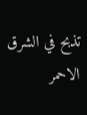تذبح في الشرق الاحمر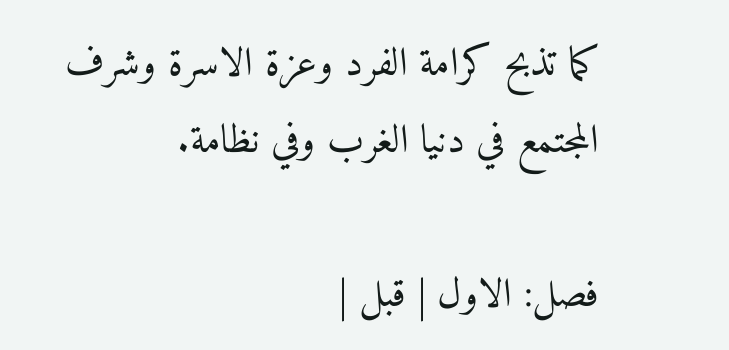كما تذبح كرامة الفرد وعزة الاسرة وشرف المجتمع في دنيا الغرب وفي نظامة.

فصل: الاول | قبل |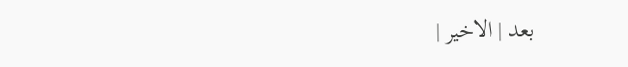بعد | الاخير |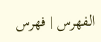الفهرس | فهرس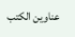عناوين الكتب